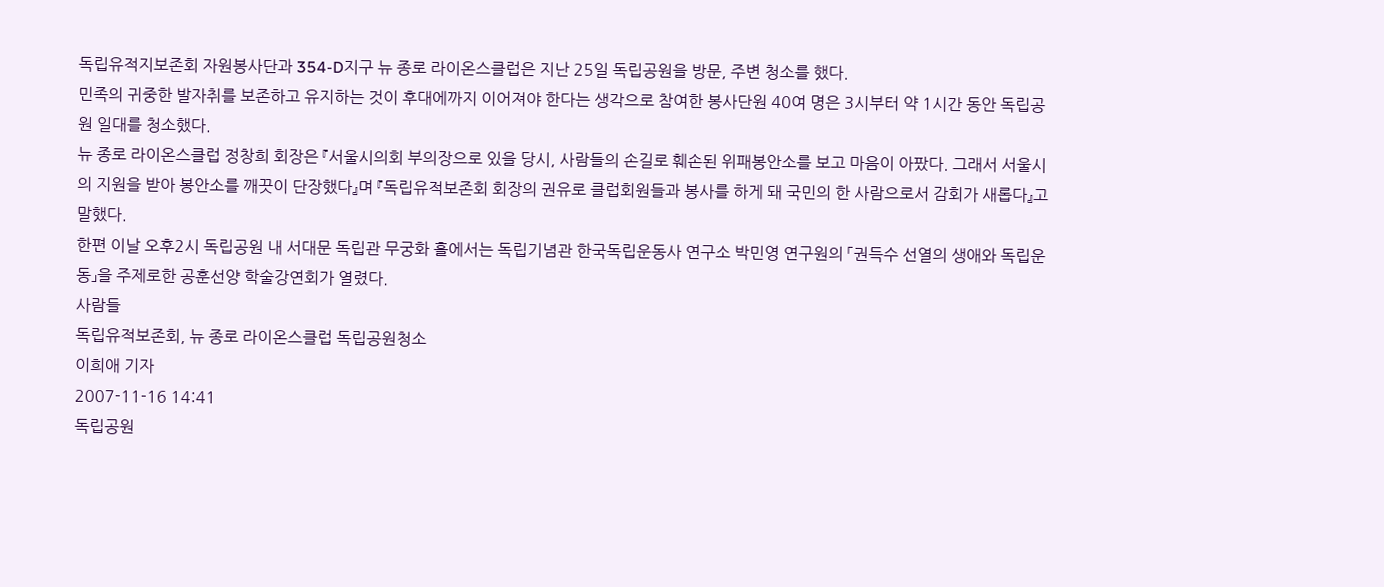독립유적지보존회 자원봉사단과 354-D지구 뉴 종로 라이온스클럽은 지난 25일 독립공원을 방문, 주변 청소를 했다.
민족의 귀중한 발자취를 보존하고 유지하는 것이 후대에까지 이어져야 한다는 생각으로 참여한 봉사단원 40여 명은 3시부터 약 1시간 동안 독립공원 일대를 청소했다.
뉴 종로 라이온스클럽 정창희 회장은 『서울시의회 부의장으로 있을 당시, 사람들의 손길로 훼손된 위패봉안소를 보고 마음이 아팠다. 그래서 서울시의 지원을 받아 봉안소를 깨끗이 단장했다』며 『독립유적보존회 회장의 권유로 클럽회원들과 봉사를 하게 돼 국민의 한 사람으로서 감회가 새롭다』고 말했다.
한편 이날 오후2시 독립공원 내 서대문 독립관 무궁화 홀에서는 독립기념관 한국독립운동사 연구소 박민영 연구원의 「권득수 선열의 생애와 독립운동」을 주제로한 공훈선양 학술강연회가 열렸다.
사람들
독립유적보존회, 뉴 종로 라이온스클럽 독립공원청소
이희애 기자
2007-11-16 14:41
독립공원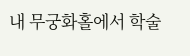내 무궁화홀에서 학술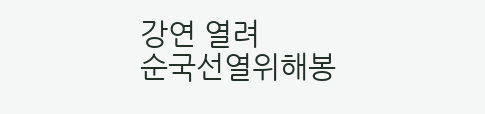강연 열려
순국선열위해봉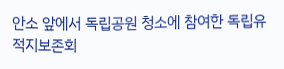안소 앞에서 독립공원 청소에 참여한 독립유적지보존회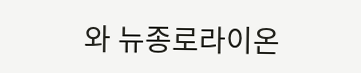와 뉴종로라이온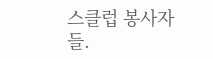스클럽 봉사자들.